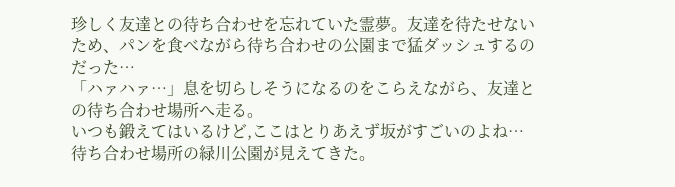珍しく友達との待ち合わせを忘れていた霊夢。友達を待たせないため、パンを食べながら待ち合わせの公園まで猛ダッシュするのだった…
「ハァハァ…」息を切らしそうになるのをこらえながら、友達との待ち合わせ場所へ走る。
いつも鍛えてはいるけど,ここはとりあえず坂がすごいのよね…
待ち合わせ場所の緑川公園が見えてきた。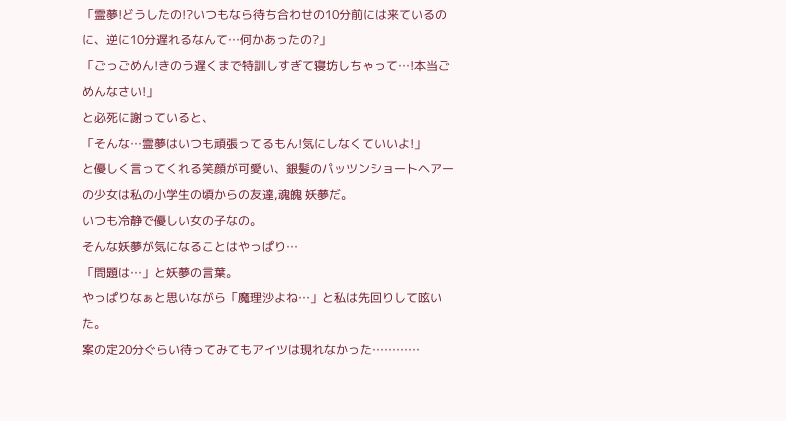「霊夢!どうしたの!?いつもなら待ち合わせの10分前には来ているのに、逆に10分遅れるなんて…何かあったの?」
「ごっごめん!きのう遅くまで特訓しすぎて寝坊しちゃって…!本当ごめんなさい!」
と必死に謝っていると、
「そんな…霊夢はいつも頑張ってるもん!気にしなくていいよ!」
と優しく言ってくれる笑顔が可愛い、銀髪のパッツンショートヘアーの少女は私の小学生の頃からの友達,魂魄 妖夢だ。
いつも冷静で優しい女の子なの。
そんな妖夢が気になることはやっぱり…
「問題は…」と妖夢の言葉。
やっぱりなぁと思いながら「魔理沙よね…」と私は先回りして呟いた。
案の定20分ぐらい待ってみてもアイツは現れなかった…………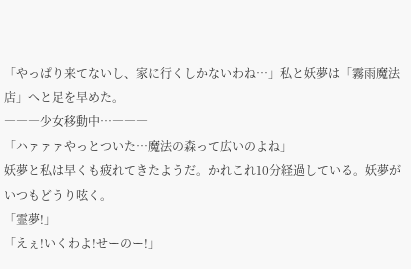「やっぱり来てないし、家に行くしかないわね…」私と妖夢は「霧雨魔法店」へと足を早めた。
―――少女移動中…―――
「ハァァァやっとついた…魔法の森って広いのよね」
妖夢と私は早くも疲れてきたようだ。かれこれ10分経過している。妖夢がいつもどうり呟く。
「霊夢!」
「えぇ!いくわよ!せーのー!」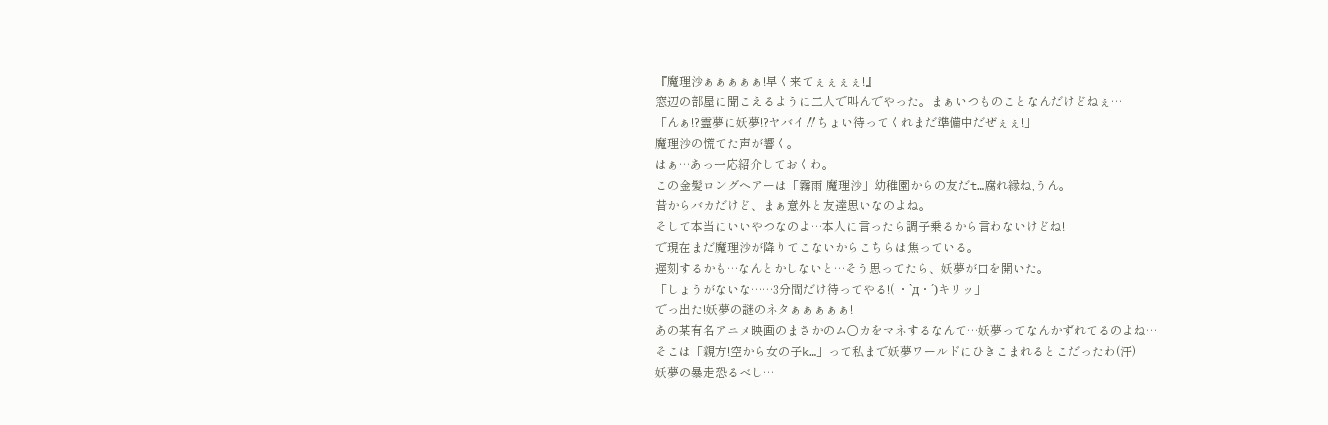『魔理沙ぁぁぁぁぁ!早く来てぇぇぇぇ!』
窓辺の部屋に聞こえるように二人で叫んでやった。まぁいつものことなんだけどねぇ…
「んぁ!?霊夢に妖夢!?ヤバイ‼ちょい待ってくれまだ準備中だぜぇぇ!」
魔理沙の慌てた声が響く。
はぁ…あっ一応紹介しておくわ。
この金髪ロングヘアーは「霧雨 魔理沙」幼稚園からの友だt…腐れ縁ね,うん。
昔からバカだけど、まぁ意外と友達思いなのよね。
そして本当にいいやつなのよ…本人に言ったら調子乗るから言わないけどね!
で現在まだ魔理沙が降りてこないからこちらは焦っている。
遅刻するかも…なんとかしないと…そう思ってたら、妖夢が口を開いた。
「しょうがないな……3分間だけ待ってやる!( ・`д・´)キリッ」
でっ出た!妖夢の謎のネタぁぁぁぁぁ!
あの某有名アニメ映画のまさかのム○カをマネするなんて…妖夢ってなんかずれてるのよね…
そこは「親方!空から女の子k…」って私まで妖夢ワールドにひきこまれるとこだったわ(汗)
妖夢の暴走恐るべし…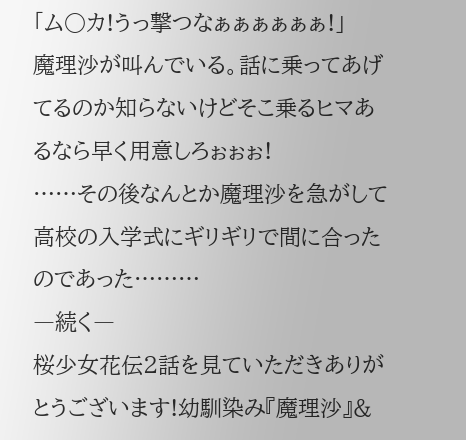「ム○カ!うっ撃つなぁぁぁぁぁぁ!」
魔理沙が叫んでいる。話に乗ってあげてるのか知らないけどそこ乗るヒマあるなら早く用意しろぉぉぉ!
……その後なんとか魔理沙を急がして高校の入学式にギリギリで間に合ったのであった………
―続く―
桜少女花伝2話を見ていただきありがとうございます!幼馴染み『魔理沙』&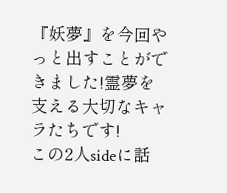『妖夢』を今回やっと出すことができました!霊夢を支える大切なキャラたちです!
この2人sideに話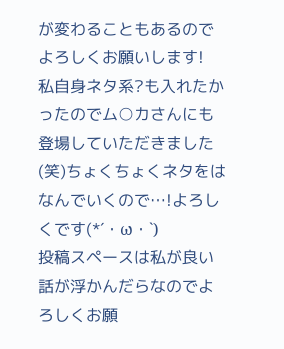が変わることもあるのでよろしくお願いします!
私自身ネタ系?も入れたかったのでム○カさんにも登場していただきました(笑)ちょくちょくネタをはなんでいくので…!よろしくです(*´・ω・`)
投稿スペースは私が良い話が浮かんだらなのでよろしくお願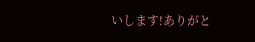いします!ありがと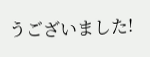うございました!